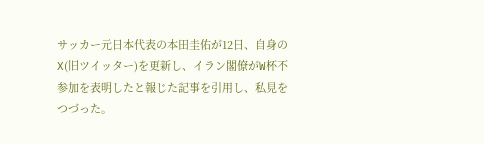サッカー元日本代表の本田圭佑が12日、自身のX(旧ツイッター)を更新し、イラン閣僚がW杯不参加を表明したと報じた記事を引用し、私見をつづった。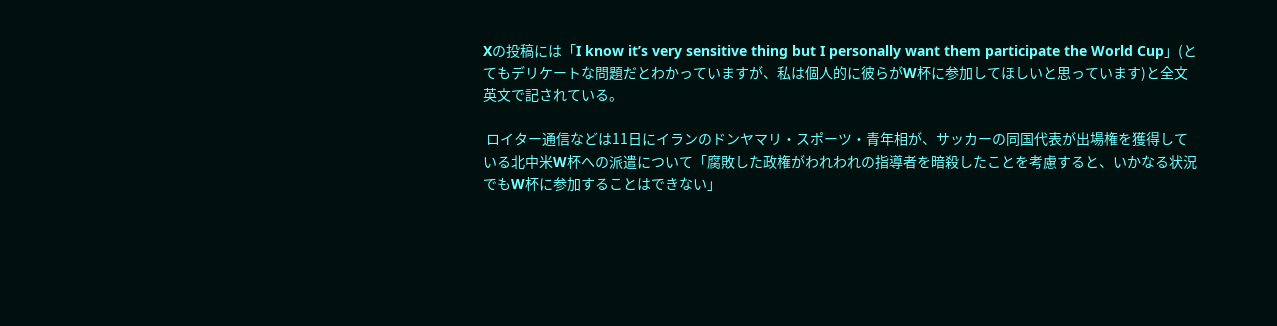Xの投稿には「I know it’s very sensitive thing but I personally want them participate the World Cup」(とてもデリケートな問題だとわかっていますが、私は個人的に彼らがW杯に参加してほしいと思っています)と全文英文で記されている。

 ロイター通信などは11日にイランのドンヤマリ・スポーツ・青年相が、サッカーの同国代表が出場権を獲得している北中米W杯への派遣について「腐敗した政権がわれわれの指導者を暗殺したことを考慮すると、いかなる状況でもW杯に参加することはできない」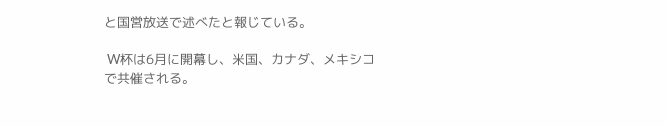と国営放送で述べたと報じている。

 W杯は6月に開幕し、米国、カナダ、メキシコで共催される。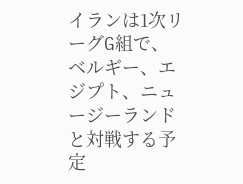イランは1次リーグG組で、ベルギー、エジプト、ニュージーランドと対戦する予定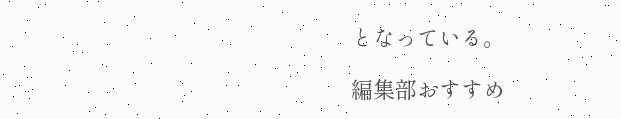となっている。

編集部おすすめ